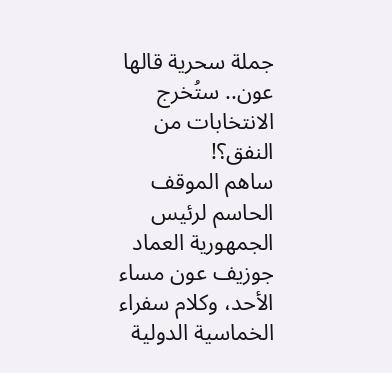جملة سحرية قالها عون.. ستُخرج الانتخابات من النفق؟!
ساهم الموقف الحاسم لرئيس الجمهورية العماد جوزيف عون مساء الأحد، وكلام سفراء الخماسية الدولية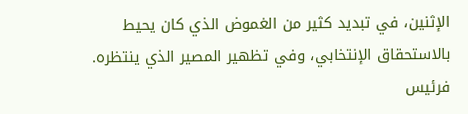الإثنين، في تبديد كثير من الغموض الذي كان يحيط بالاستحقاق الإنتخابي، وفي تظهير المصير الذي ينتظره.
فرئيس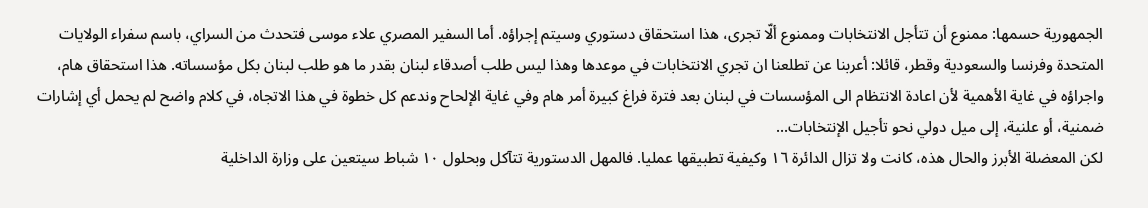الجمهورية حسمها: ممنوع أن تتأجل الانتخابات وممنوع ألّا تجرى، هذا استحقاق دستوري وسيتم إجراؤه. أما السفير المصري علاء موسى فتحدث من السراي، باسم سفراء الولايات المتحدة وفرنسا والسعودية وقطر، قائلا: أعربنا عن تطلعنا ان تجري الانتخابات في موعدها وهذا ليس طلب أصدقاء لبنان بقدر ما هو طلب لبنان بكل مؤسساته. هذا استحقاق هام، واجراؤه في غاية الأهمية لأن اعادة الانتظام الى المؤسسات في لبنان بعد فترة فراغ كبيرة أمر هام وفي غاية الإلحاح وندعم كل خطوة في هذا الاتجاه، في كلام واضح لم يحمل أي إشارات ضمنية، أو علنية، إلى ميل دولي نحو تأجيل الإنتخابات...
لكن المعضلة الأبرز والحال هذه، كانت ولا تزال الدائرة ١٦ وكيفية تطبيقها عمليا. فالمهل الدستورية تتآكل وبحلول ١٠ شباط سيتعين على وزارة الداخلية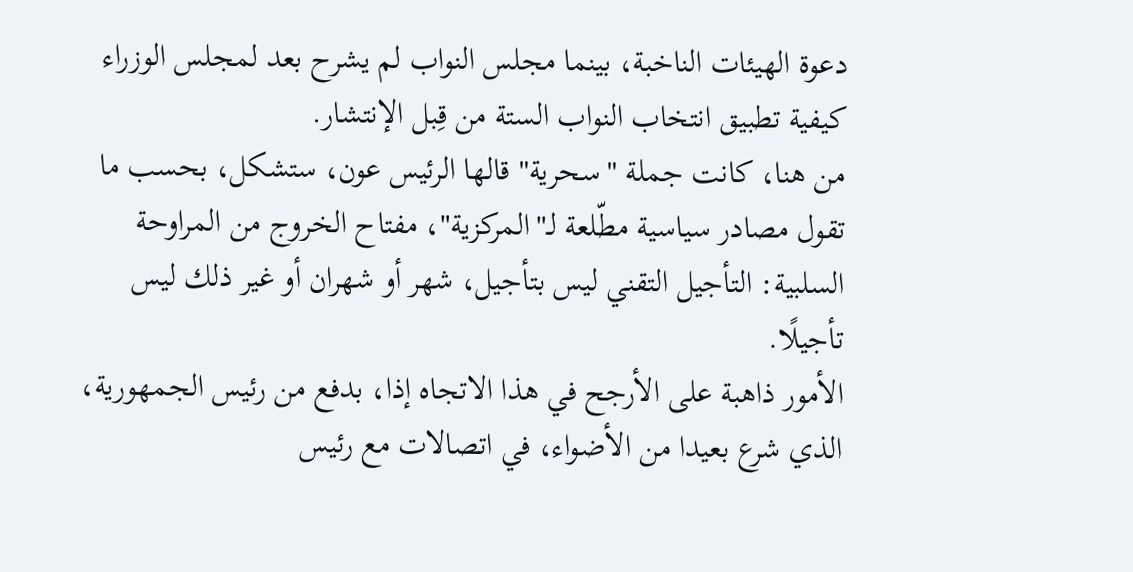دعوة الهيئات الناخبة، بينما مجلس النواب لم يشرح بعد لمجلس الوزراء كيفية تطبيق انتخاب النواب الستة من قِبل الإنتشار.
من هنا، كانت جملة "سحرية" قالها الرئيس عون، ستشكل، بحسب ما تقول مصادر سياسية مطّلعة لـ"المركزية"، مفتاح الخروج من المراوحة السلبية: التأجيل التقني ليس بتأجيل، شهر أو شهران أو غير ذلك ليس تأجيلًا.
الأمور ذاهبة على الأرجح في هذا الاتجاه إذا، بدفع من رئيس الجمهورية، الذي شرع بعيدا من الأضواء، في اتصالات مع رئيس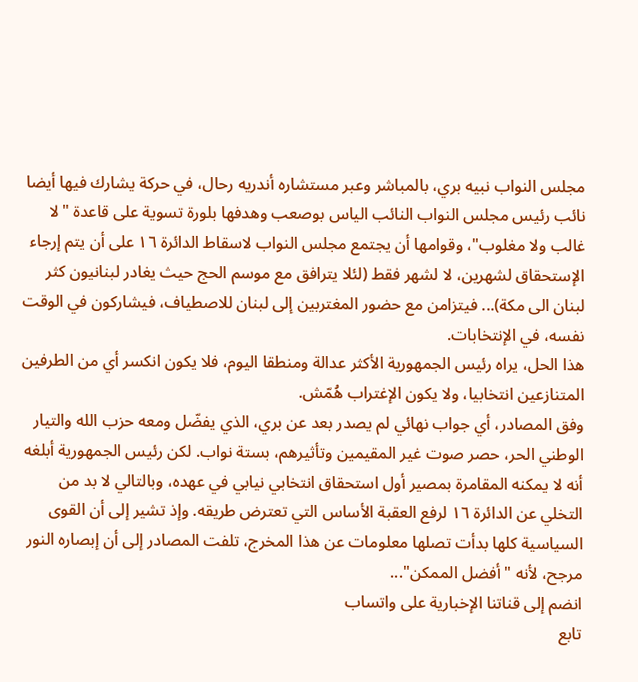مجلس النواب نبيه بري، بالمباشر وعبر مستشاره أندريه رحال، في حركة يشارك فيها أيضا نائب رئيس مجلس النواب النائب الياس بوصعب وهدفها بلورة تسوية على قاعدة "لا غالب ولا مغلوب"، وقوامها أن يجتمع مجلس النواب لاسقاط الدائرة ١٦ على أن يتم إرجاء الإستحقاق لشهرين، لا لشهر فقط (لئلا يترافق مع موسم الحج حيث يغادر لبنانيون كثر لبنان الى مكة)... فيتزامن مع حضور المغتربين إلى لبنان للاصطياف، فيشاركون في الوقت نفسه، في الإنتخابات.
هذا الحل، يراه رئيس الجمهورية الأكثر عدالة ومنطقا اليوم، فلا يكون انكسر أي من الطرفين المتنازعين انتخابيا، ولا يكون الإغتراب هُمّش.
وفق المصادر، أي جواب نهائي لم يصدر بعد عن بري، الذي يفضّل ومعه حزب الله والتيار الوطني الحر، حصر صوت غير المقيمين وتأثيرهم، بستة نواب. لكن رئيس الجمهورية أبلغه أنه لا يمكنه المقامرة بمصير أول استحقاق انتخابي نيابي في عهده، وبالتالي لا بد من التخلي عن الدائرة ١٦ لرفع العقبة الأساس التي تعترض طريقه. وإذ تشير إلى أن القوى السياسية كلها بدأت تصلها معلومات عن هذا المخرج، تلفت المصادر إلى أن إبصاره النور مرجح، لأنه "أفضل الممكن"...
انضم إلى قناتنا الإخبارية على واتساب
تابع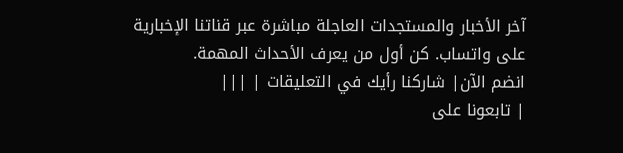آخر الأخبار والمستجدات العاجلة مباشرة عبر قناتنا الإخبارية على واتساب. كن أول من يعرف الأحداث المهمة.
انضم الآن| شاركنا رأيك في التعليقات | |||
| تابعونا على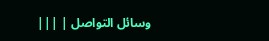وسائل التواصل | |||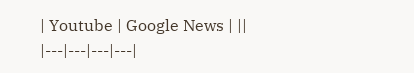| Youtube | Google News | ||
|---|---|---|---|